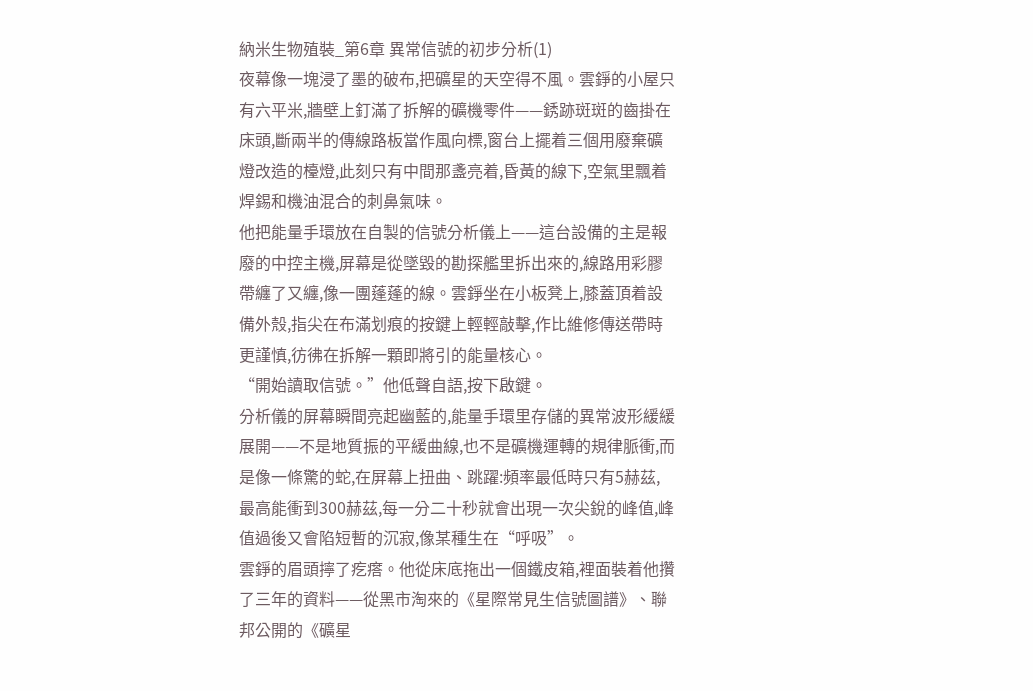納米生物殖裝_第6章 異常信號的初步分析(1)
夜幕像一塊浸了墨的破布,把礦星的天空得不風。雲錚的小屋只有六平米,牆壁上釘滿了拆解的礦機零件——銹跡斑斑的齒掛在床頭,斷兩半的傳線路板當作風向標,窗台上擺着三個用廢棄礦燈改造的檯燈,此刻只有中間那盞亮着,昏黃的線下,空氣里飄着焊錫和機油混合的刺鼻氣味。
他把能量手環放在自製的信號分析儀上——這台設備的主是報廢的中控主機,屏幕是從墜毀的勘探艦里拆出來的,線路用彩膠帶纏了又纏,像一團蓬蓬的線。雲錚坐在小板凳上,膝蓋頂着設備外殼,指尖在布滿划痕的按鍵上輕輕敲擊,作比維修傳送帶時更謹慎,彷彿在拆解一顆即將引的能量核心。
“開始讀取信號。”他低聲自語,按下啟鍵。
分析儀的屏幕瞬間亮起幽藍的,能量手環里存儲的異常波形緩緩展開——不是地質振的平緩曲線,也不是礦機運轉的規律脈衝,而是像一條驚的蛇,在屏幕上扭曲、跳躍:頻率最低時只有5赫茲,最高能衝到300赫茲,每一分二十秒就會出現一次尖銳的峰值,峰值過後又會陷短暫的沉寂,像某種生在“呼吸”。
雲錚的眉頭擰了疙瘩。他從床底拖出一個鐵皮箱,裡面裝着他攢了三年的資料——從黑市淘來的《星際常見生信號圖譜》、聯邦公開的《礦星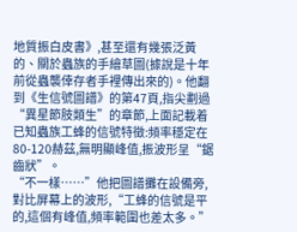地質振白皮書》,甚至還有幾張泛黃的、關於蟲族的手繪草圖(據說是十年前從蟲襲倖存者手裡傳出來的)。他翻到《生信號圖譜》的第47頁,指尖劃過“異星節肢類生”的章節,上面記載着已知蟲族工蜂的信號特徵:頻率穩定在80-120赫茲,無明顯峰值,振波形呈“鋸齒狀”。
“不一樣……”他把圖譜攤在設備旁,對比屏幕上的波形,“工蜂的信號是平的,這個有峰值,頻率範圍也差太多。”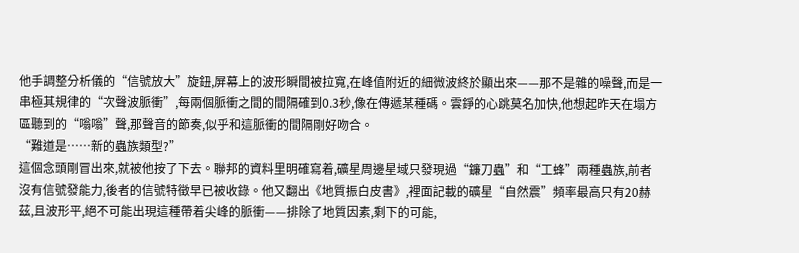他手調整分析儀的“信號放大”旋鈕,屏幕上的波形瞬間被拉寬,在峰值附近的細微波終於顯出來——那不是雜的噪聲,而是一串極其規律的“次聲波脈衝”,每兩個脈衝之間的間隔確到0.3秒,像在傳遞某種碼。雲錚的心跳莫名加快,他想起昨天在塌方區聽到的“嗡嗡”聲,那聲音的節奏,似乎和這脈衝的間隔剛好吻合。
“難道是……新的蟲族類型?”
這個念頭剛冒出來,就被他按了下去。聯邦的資料里明確寫着,礦星周邊星域只發現過“鐮刀蟲”和“工蜂”兩種蟲族,前者沒有信號發能力,後者的信號特徵早已被收錄。他又翻出《地質振白皮書》,裡面記載的礦星“自然震”頻率最高只有20赫茲,且波形平,絕不可能出現這種帶着尖峰的脈衝——排除了地質因素,剩下的可能,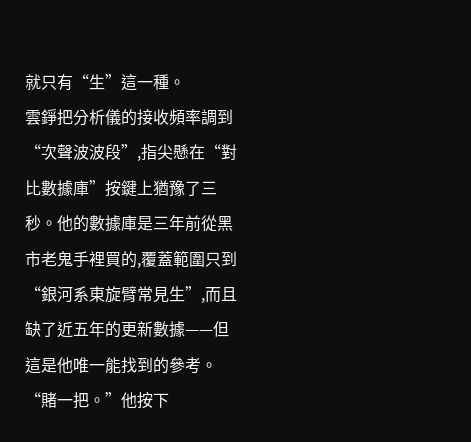就只有“生”這一種。
雲錚把分析儀的接收頻率調到“次聲波波段”,指尖懸在“對比數據庫”按鍵上猶豫了三秒。他的數據庫是三年前從黑市老鬼手裡買的,覆蓋範圍只到“銀河系東旋臂常見生”,而且缺了近五年的更新數據——但這是他唯一能找到的參考。
“賭一把。”他按下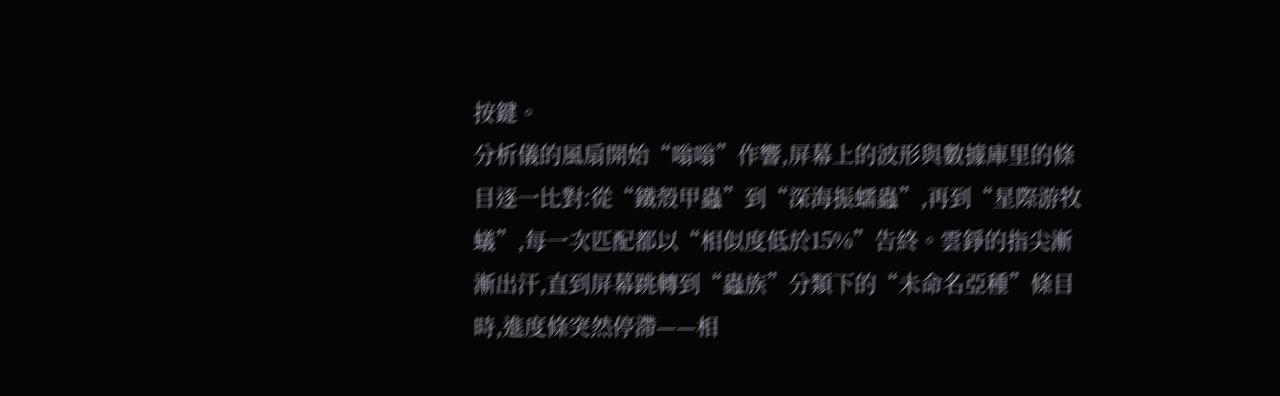按鍵。
分析儀的風扇開始“嗡嗡”作響,屏幕上的波形與數據庫里的條目逐一比對:從“鐵殼甲蟲”到“深海振蠕蟲”,再到“星際游牧蟻”,每一次匹配都以“相似度低於15%”告終。雲錚的指尖漸漸出汗,直到屏幕跳轉到“蟲族”分類下的“未命名亞種”條目時,進度條突然停滯——相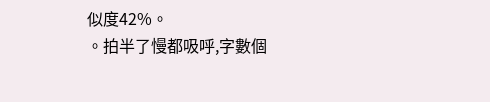似度42%。
。拍半了慢都吸呼,字數個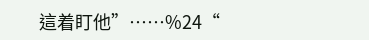這着盯他”……%24“